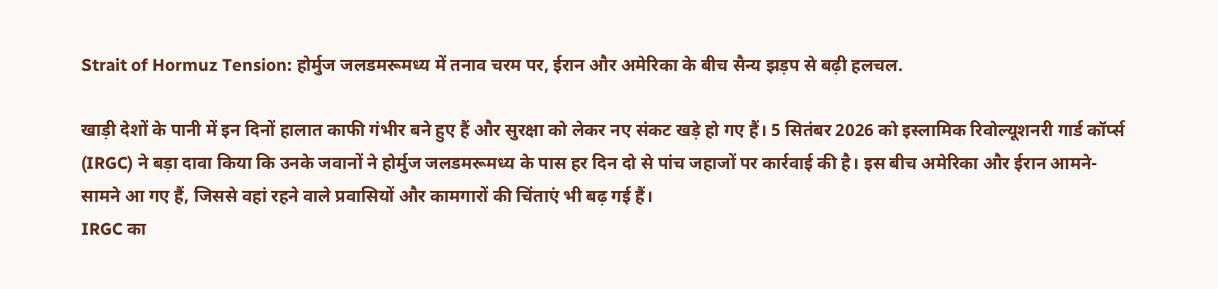Strait of Hormuz Tension: होर्मुज जलडमरूमध्य में तनाव चरम पर, ईरान और अमेरिका के बीच सैन्य झड़प से बढ़ी हलचल.

खाड़ी देशों के पानी में इन दिनों हालात काफी गंभीर बने हुए हैं और सुरक्षा को लेकर नए संकट खड़े हो गए हैं। 5 सितंबर 2026 को इस्लामिक रिवोल्यूशनरी गार्ड कॉर्प्स (IRGC) ने बड़ा दावा किया कि उनके जवानों ने होर्मुज जलडमरूमध्य के पास हर दिन दो से पांच जहाजों पर कार्रवाई की है। इस बीच अमेरिका और ईरान आमने-सामने आ गए हैं, जिससे वहां रहने वाले प्रवासियों और कामगारों की चिंताएं भी बढ़ गई हैं।
IRGC का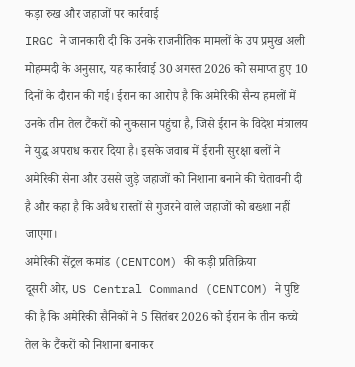कड़ा रुख और जहाजों पर कार्रवाई
IRGC ने जानकारी दी कि उनके राजनीतिक मामलों के उप प्रमुख अली मोहम्मदी के अनुसार, यह कार्रवाई 30 अगस्त 2026 को समाप्त हुए 10 दिनों के दौरान की गई। ईरान का आरोप है कि अमेरिकी सैन्य हमलों में उनके तीन तेल टैंकरों को नुकसान पहुंचा है, जिसे ईरान के विदेश मंत्रालय ने युद्ध अपराध करार दिया है। इसके जवाब में ईरानी सुरक्षा बलों ने अमेरिकी सेना और उससे जुड़े जहाजों को निशाना बनाने की चेतावनी दी है और कहा है कि अवैध रास्तों से गुजरने वाले जहाजों को बख्शा नहीं जाएगा।
अमेरिकी सेंट्रल कमांड (CENTCOM) की कड़ी प्रतिक्रिया
दूसरी ओर, US Central Command (CENTCOM) ने पुष्टि की है कि अमेरिकी सैनिकों ने 5 सितंबर 2026 को ईरान के तीन कच्चे तेल के टैंकरों को निशाना बनाकर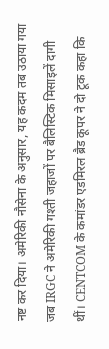नष्ट कर दिया। अमेरिकी नौसेना के अनुसार, यह कदम तब उठाया गया जब IRGC ने अमेरिकी गश्ती जहाजों पर बैलिस्टिक मिसाइलें दागी थीं। CENTCOM के कमांडर एडमिरल ब्रैड कूपर ने दो टूक कहा कि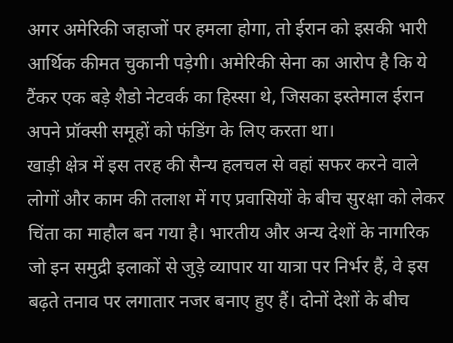अगर अमेरिकी जहाजों पर हमला होगा, तो ईरान को इसकी भारी आर्थिक कीमत चुकानी पड़ेगी। अमेरिकी सेना का आरोप है कि ये टैंकर एक बड़े शैडो नेटवर्क का हिस्सा थे, जिसका इस्तेमाल ईरान अपने प्रॉक्सी समूहों को फंडिंग के लिए करता था।
खाड़ी क्षेत्र में इस तरह की सैन्य हलचल से वहां सफर करने वाले लोगों और काम की तलाश में गए प्रवासियों के बीच सुरक्षा को लेकर चिंता का माहौल बन गया है। भारतीय और अन्य देशों के नागरिक जो इन समुद्री इलाकों से जुड़े व्यापार या यात्रा पर निर्भर हैं, वे इस बढ़ते तनाव पर लगातार नजर बनाए हुए हैं। दोनों देशों के बीच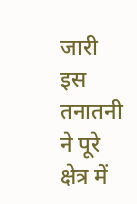जारी इस तनातनी ने पूरे क्षेत्र में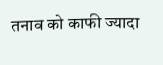तनाव को काफी ज्यादा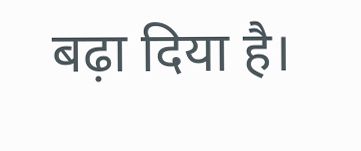बढ़ा दिया है।